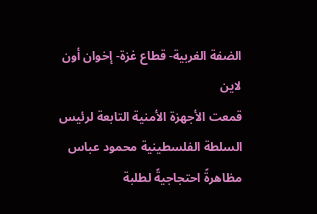الضفة الغربية- قطاع غزة- إخوان أون لاين
قمعت الأجهزة الأمنية التابعة لرئيس السلطة الفلسطينية محمود عباس مظاهرةً احتجاجيةً لطلبة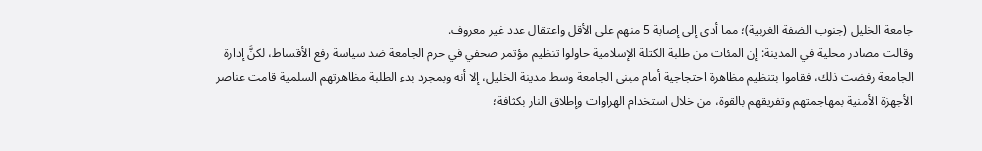جامعة الخليل (جنوب الضفة الغربية)؛ مما أدى إلى إصابة 5 منهم على الأقل واعتقال عدد غير معروف.
وقالت مصادر محلية في المدينة: إن المئات من طلبة الكتلة الإسلامية حاولوا تنظيم مؤتمر صحفي في حرم الجامعة ضد سياسة رفع الأقساط، لكنَّ إدارة الجامعة رفضت ذلك، فقاموا بتنظيم مظاهرة احتجاجية أمام مبنى الجامعة وسط مدينة الخليل، إلا أنه وبمجرد بدء الطلبة مظاهرتهم السلمية قامت عناصر الأجهزة الأمنية بمهاجمتهم وتفريقهم بالقوة، من خلال استخدام الهراوات وإطلاق النار بكثافة؛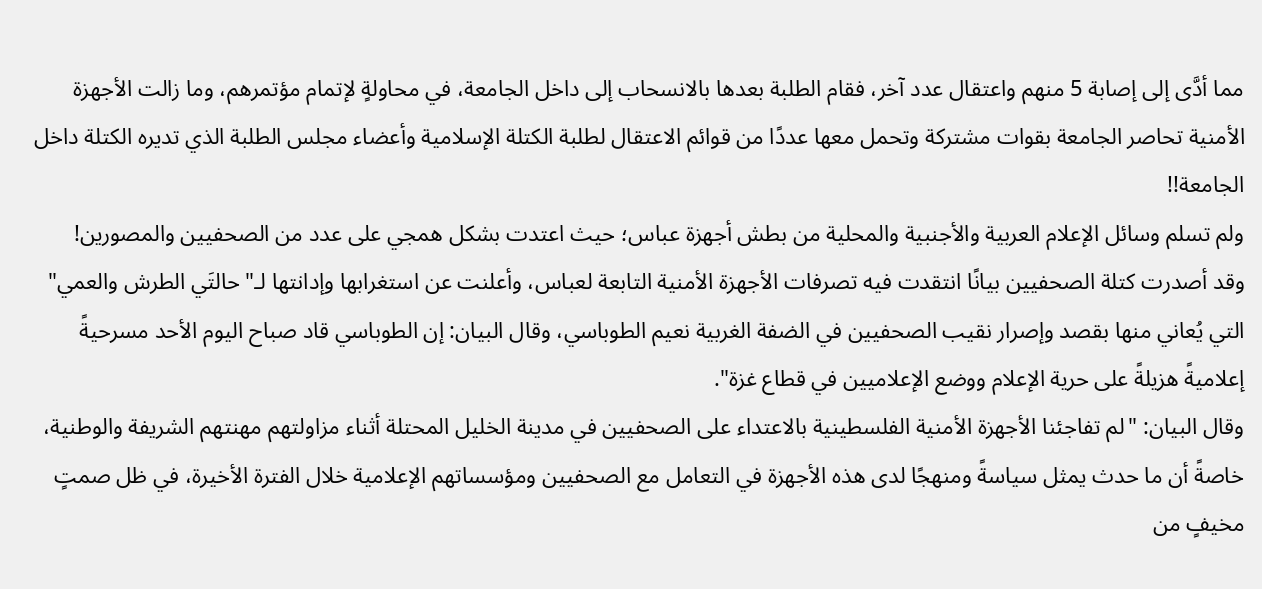مما أدَّى إلى إصابة 5 منهم واعتقال عدد آخر، فقام الطلبة بعدها بالانسحاب إلى داخل الجامعة، في محاولةٍ لإتمام مؤتمرهم، وما زالت الأجهزة الأمنية تحاصر الجامعة بقوات مشتركة وتحمل معها عددًا من قوائم الاعتقال لطلبة الكتلة الإسلامية وأعضاء مجلس الطلبة الذي تديره الكتلة داخل الجامعة!!
ولم تسلم وسائل الإعلام العربية والأجنبية والمحلية من بطش أجهزة عباس؛ حيث اعتدت بشكل همجي على عدد من الصحفيين والمصورين!
وقد أصدرت كتلة الصحفيين بيانًا انتقدت فيه تصرفات الأجهزة الأمنية التابعة لعباس، وأعلنت عن استغرابها وإدانتها لـ"حالتَي الطرش والعمي" التي يُعاني منها بقصد وإصرار نقيب الصحفيين في الضفة الغربية نعيم الطوباسي، وقال البيان: إن الطوباسي قاد صباح اليوم الأحد مسرحيةً إعلاميةً هزيلةً على حرية الإعلام ووضع الإعلاميين في قطاع غزة".
وقال البيان: "لم تفاجئنا الأجهزة الأمنية الفلسطينية بالاعتداء على الصحفيين في مدينة الخليل المحتلة أثناء مزاولتهم مهنتهم الشريفة والوطنية، خاصةً أن ما حدث يمثل سياسةً ومنهجًا لدى هذه الأجهزة في التعامل مع الصحفيين ومؤسساتهم الإعلامية خلال الفترة الأخيرة، في ظل صمتٍ مخيفٍ من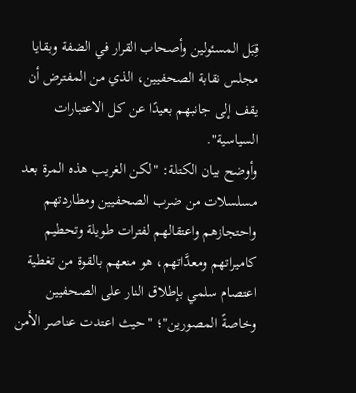قِبَل المسئولين وأصحاب القرار في الضفة وبقايا مجلس نقابة الصحفيين، الذي من المفترض أن يقف إلى جانبهم بعيدًا عن كل الاعتبارات السياسية".
وأوضح بيان الكتلة: "لكن الغريب هذه المرة بعد مسلسلات من ضرب الصحفيين ومطاردتهم واحتجازهم واعتقالهم لفترات طويلة وتحطيم كاميراتهم ومعدَّاتهم، هو منعهم بالقوة من تغطية اعتصام سلمي بإطلاق النار على الصحفيين وخاصةً المصورين"؛ "حيث اعتدت عناصر الأمن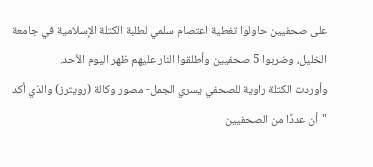على صحفيين حاولوا تغطية اعتصام سلمي لطلبة الكتلة الإسلامية في جامعة الخليل، وضربوا 5 صحفيين وأطلقوا النار عليهم ظهر اليوم الأحد.
وأوردت الكتلة راوية للصحفي يسري الجمل- مصور وكالة (رويترز) والذي أكد "أن عددًا من الصحفيين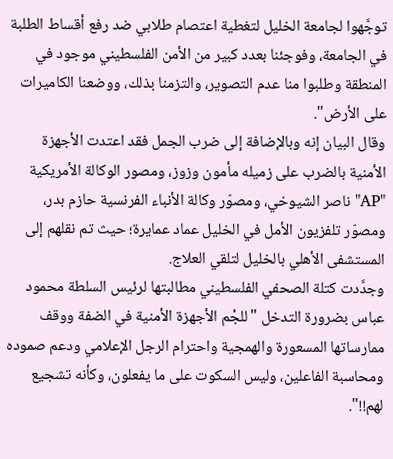توجَّهوا لجامعة الخليل لتغطية اعتصام طلابي ضد رفع أقساط الطلبة في الجامعة، وفوجئنا بعدد كبير من الأمن الفلسطيني موجود في المنطقة وطلبوا منا عدم التصوير، والتزمنا بذلك، ووضعنا الكاميرات على الأرض".
وقال البيان إنه وبالإضافة إلى ضرب الجمل فقد اعتدت الأجهزة الأمنية بالضرب على زميله مأمون وزوز، ومصور الوكالة الأمريكية "AP" ناصر الشيوخي، ومصوّر وكالة الأنباء الفرنسية حازم بدر، ومصوّر تلفزيون الأمل في الخليل عماد عمايرة؛ حيث تم نقلهم إلى المستشفى الأهلي بالخليل لتلقي العلاج.
وجدَّدت كتلة الصحفي الفلسطيني مطالبتها لرئيس السلطة محمود عباس بضرورة التدخل "للجْم الأجهزة الأمنية في الضفة ووقف ممارساتها المسعورة والهمجية واحترام الرجل الإعلامي ودعم صموده ومحاسبة الفاعلين، وليس السكوت على ما يفعلون، وكأنه تشجيع لهم!!".